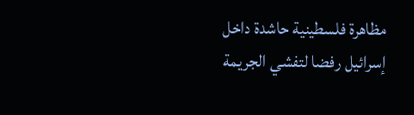مظاهرة فلسطينية حاشدة داخل إسرائيل رفضا لتفشي الجريمة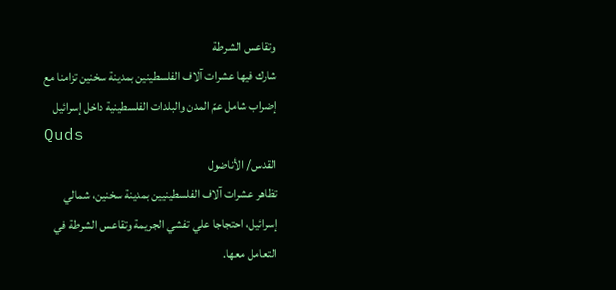وتقاعس الشرطة
شارك فيها عشرات آلاف الفلسطينين بمدينة سخنين تزامنا مع إضراب شامل عمّ المدن والبلدات الفلسطينية داخل إسرائيل
Quds
القدس/ الأناضول
تظاهر عشرات آلاف الفلسطينيين بمدينة سخنين، شمالي إسرائيل، احتجاجا علي تفشي الجريمة وتقاعس الشرطة في التعامل معها.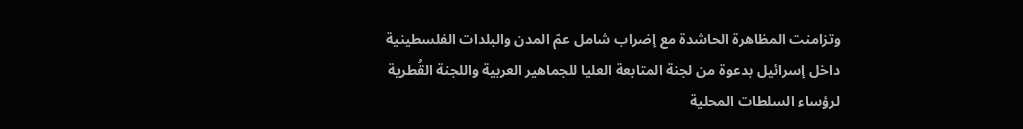وتزامنت المظاهرة الحاشدة مع إضراب شامل عمّ المدن والبلدات الفلسطينية داخل إسرائيل بدعوة من لجنة المتابعة العليا للجماهير العربية واللجنة القُطرية لرؤساء السلطات المحلية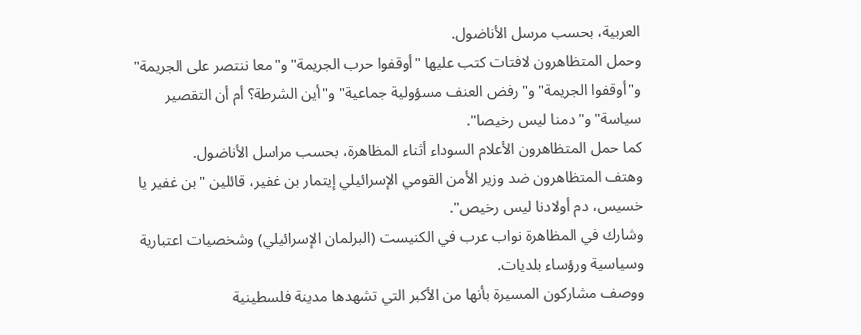العربية، بحسب مرسل الأناضول.
وحمل المتظاهرون لافتات كتب عليها "أوقفوا حرب الجريمة" و"معا ننتصر على الجريمة" و"أوقفوا الجريمة" و"رفض العنف مسؤولية جماعية" و"أين الشرطة؟ أم أن التقصير سياسة" و"دمنا ليس رخيصا".
كما حمل المتظاهرون الأعلام السوداء أثناء المظاهرة، بحسب مراسل الأناضول.
وهتف المتظاهرون ضد وزير الأمن القومي الإسرائيلي إيتمار بن غفير، قائلين "بن غفير يا خسيس، دم أولادنا ليس رخيص".
وشارك في المظاهرة نواب عرب في الكنيست (البرلمان الإسرائيلي) وشخصيات اعتبارية وسياسية ورؤساء بلديات.
ووصف مشاركون المسيرة بأنها من الأكبر التي تشهدها مدينة فلسطينية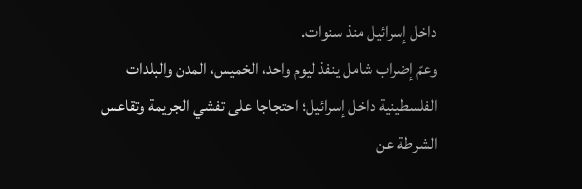داخل إسرائيل منذ سنوات.
وعمّ إضراب شامل ينفذ ليوم واحد، الخميس، المدن والبلدات الفلسطينية داخل إسرائيل؛ احتجاجا على تفشي الجريمة وتقاعس الشرطة عن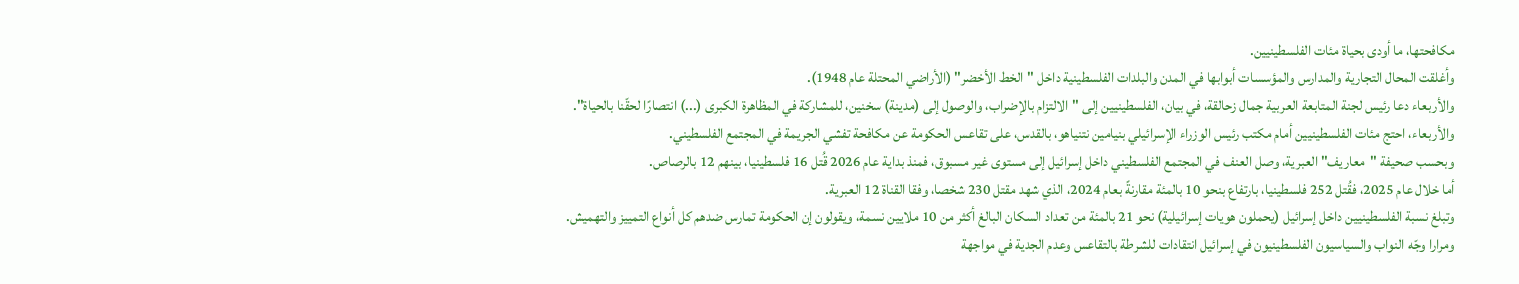مكافحتها، ما أودى بحياة مئات الفلسطينيين.
وأغلقت المحال التجارية والمدارس والمؤسسات أبوابها في المدن والبلدات الفلسطينية داخل "الخط الأخضر" (الأراضي المحتلة عام 1948).
والأربعاء دعا رئيس لجنة المتابعة العربية جمال زحالقة، في بيان، الفلسطينيين إلى "الالتزام بالإضراب، والوصول إلى (مدينة) سخنين، للمشاركة في المظاهرة الكبرى (...) انتصارًا لحقّنا بالحياة".
والأربعاء، احتج مئات الفلسطينيين أمام مكتب رئيس الوزراء الإسرائيلي بنيامين نتنياهو، بالقدس، على تقاعس الحكومة عن مكافحة تفشي الجريمة في المجتمع الفلسطيني.
وبحسب صحيفة "معاريف" العبرية، وصل العنف في المجتمع الفلسطيني داخل إسرائيل إلى مستوى غير مسبوق، فمنذ بداية عام 2026 قُتل 16 فلسطينيا، بينهم 12 بالرصاص.
أما خلال عام 2025، فقُتل 252 فلسطينيا، بارتفاع بنحو 10 بالمئة مقارنةً بعام 2024، الذي شهد مقتل 230 شخصا، وفقا القناة 12 العبرية.
وتبلغ نسبة الفلسطينيين داخل إسرائيل (يحملون هويات إسرائيلية) نحو 21 بالمئة من تعداد السكان البالغ أكثر من 10 ملايين نسمة، ويقولون إن الحكومة تمارس ضدهم كل أنواع التمييز والتهميش.
ومرارا وجّه النواب والسياسيون الفلسطينيون في إسرائيل انتقادات للشرطة بالتقاعس وعدم الجدية في مواجهة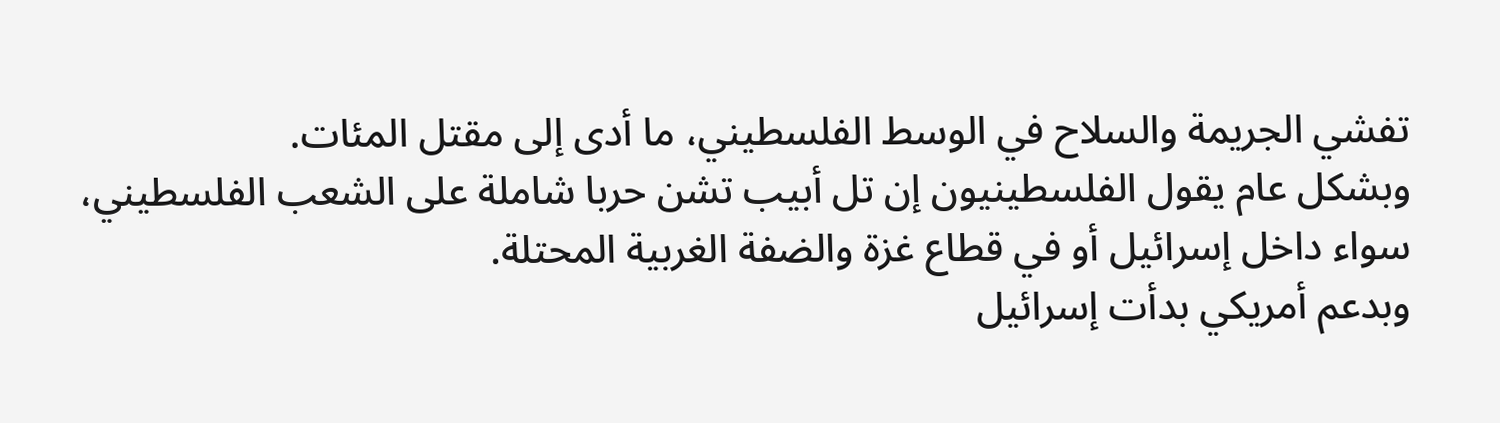تفشي الجريمة والسلاح في الوسط الفلسطيني، ما أدى إلى مقتل المئات.
وبشكل عام يقول الفلسطينيون إن تل أبيب تشن حربا شاملة على الشعب الفلسطيني، سواء داخل إسرائيل أو في قطاع غزة والضفة الغربية المحتلة.
وبدعم أمريكي بدأت إسرائيل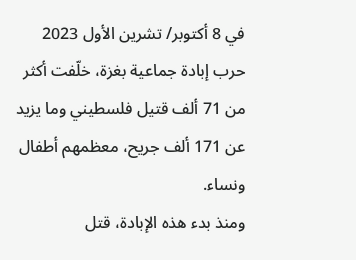في 8 أكتوبر/ تشرين الأول 2023 حرب إبادة جماعية بغزة، خلّفت أكثر من 71 ألف قتيل فلسطيني وما يزيد عن 171 ألف جريح، معظمهم أطفال ونساء.
ومنذ بدء هذه الإبادة، قتل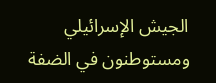الجيش الإسرائيلي ومستوطنون في الضفة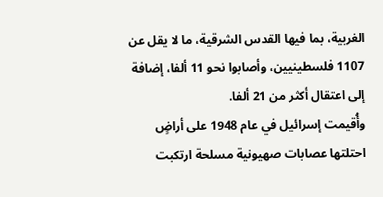الغربية، بما فيها القدس الشرقية، ما لا يقل عن 1107 فلسطينيين، وأصابوا نحو 11 ألفا، إضافة إلى اعتقال أكثر من 21 ألفا.
وأُقيمت إسرائيل في عام 1948 على أراضٍ احتلتها عصابات صهيونية مسلحة ارتكبت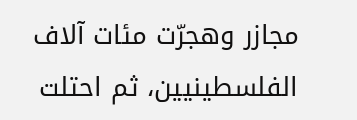مجازر وهجرّت مئات آلاف الفلسطينيين، ثم احتلت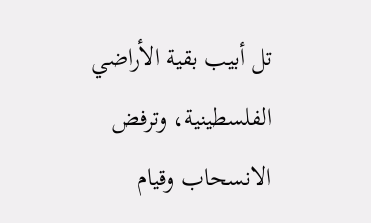تل أبيب بقية الأراضي الفلسطينية، وترفض الانسحاب وقيام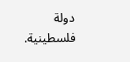دولة فلسطينية.